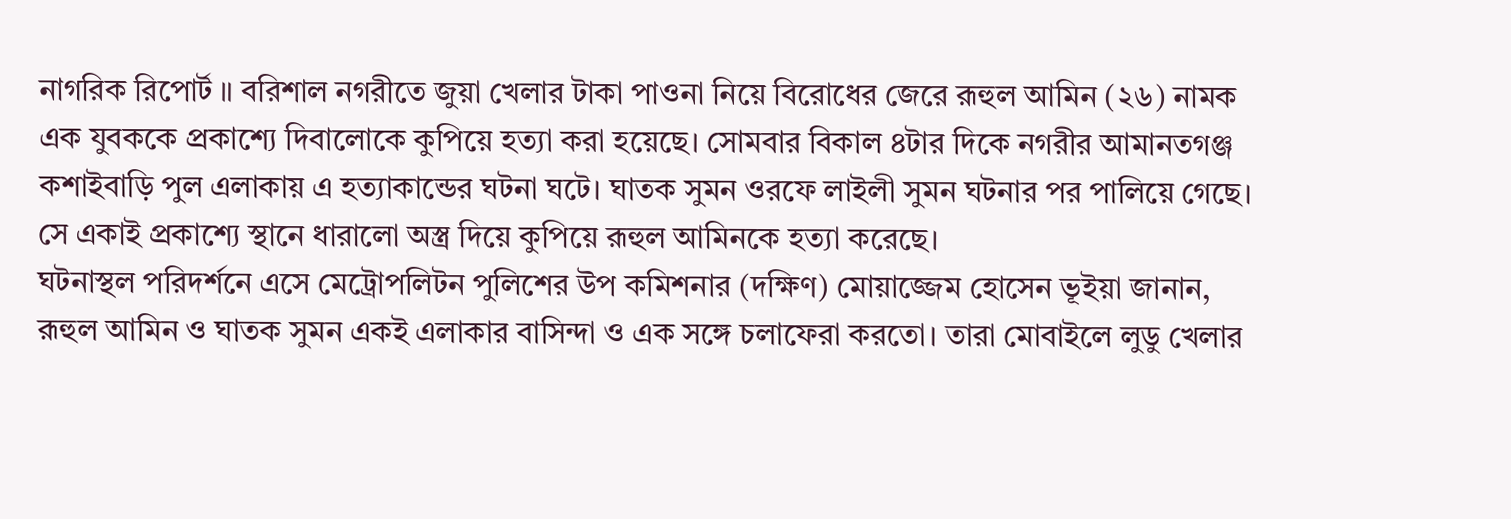নাগরিক রিপোর্ট ॥ বরিশাল নগরীতে জুয়া খেলার টাকা পাওনা নিয়ে বিরোধের জেরে রূহুল আমিন (২৬) নামক এক যুবককে প্রকাশ্যে দিবালোকে কুপিয়ে হত্যা করা হয়েছে। সোমবার বিকাল ৪টার দিকে নগরীর আমানতগঞ্জ কশাইবাড়ি পুল এলাকায় এ হত্যাকান্ডের ঘটনা ঘটে। ঘাতক সুমন ওরফে লাইলী সুমন ঘটনার পর পালিয়ে গেছে। সে একাই প্রকাশ্যে স্থানে ধারালো অস্ত্র দিয়ে কুপিয়ে রূহুল আমিনকে হত্যা করেছে।
ঘটনাস্থল পরিদর্শনে এসে মেট্রোপলিটন পুলিশের উপ কমিশনার (দক্ষিণ) মোয়াজ্জেম হোসেন ভূইয়া জানান, রূহুল আমিন ও ঘাতক সুমন একই এলাকার বাসিন্দা ও এক সঙ্গে চলাফেরা করতো। তারা মোবাইলে লুডু খেলার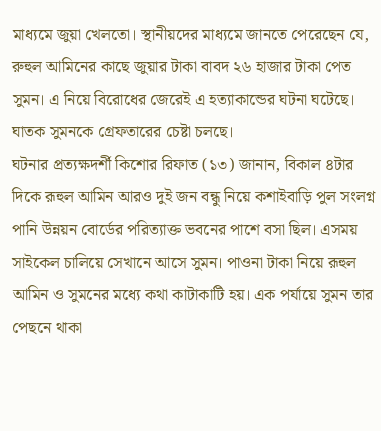মাধ্যমে জুয়া খেলতো। স্থানীয়দের মাধ্যমে জানতে পেরেছেন যে, রুহুল আমিনের কাছে জুয়ার টাকা বাবদ ২৬ হাজার টাকা পেত সুমন। এ নিয়ে বিরোধের জেরেই এ হত্যাকান্ডের ঘটনা ঘটেছে। ঘাতক সুমনকে গ্রেফতারের চেষ্টা চলছে।
ঘটনার প্রত্যক্ষদর্শী কিশোর রিফাত (১৩) জানান, বিকাল ৪টার দিকে রূহুল আমিন আরও দুই জন বন্ধু নিয়ে কশাইবাড়ি পুল সংলগ্ন পানি উন্নয়ন বোর্ডের পরিত্যাক্ত ভবনের পাশে বসা ছিল। এসময় সাইকেল চালিয়ে সেখানে আসে সুমন। পাওনা টাকা নিয়ে রূহুল আমিন ও সুমনের মধ্যে কথা কাটাকাটি হয়। এক পর্যায়ে সুমন তার পেছনে থাকা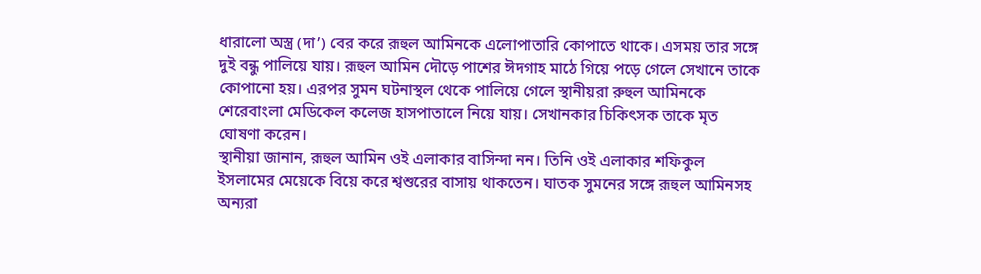ধারালো অস্ত্র (দা’) বের করে রূহুল আমিনকে এলোপাতারি কোপাতে থাকে। এসময় তার সঙ্গে দুই বন্ধু পালিয়ে যায়। রূহুল আমিন দৌড়ে পাশের ঈদগাহ মাঠে গিয়ে পড়ে গেলে সেখানে তাকে কোপানো হয়। এরপর সুমন ঘটনাস্থল থেকে পালিয়ে গেলে স্থানীয়রা রুহুল আমিনকে শেরেবাংলা মেডিকেল কলেজ হাসপাতালে নিয়ে যায়। সেখানকার চিকিৎসক তাকে মৃত ঘোষণা করেন।
স্থানীয়া জানান, রূহুল আমিন ওই এলাকার বাসিন্দা নন। তিনি ওই এলাকার শফিকুল ইসলামের মেয়েকে বিয়ে করে শ্বশুরের বাসায় থাকতেন। ঘাতক সুমনের সঙ্গে রূহুল আমিনসহ অন্যরা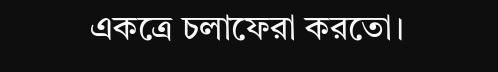একত্রে চলাফেরা করতো।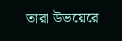তারা উভয়েরে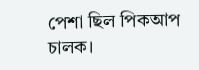পেশা ছিল পিকআপ চালক।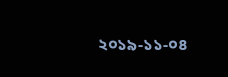২০১৯-১১-০৪